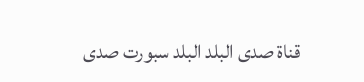قناة صدى البلد البلد سبورت صدى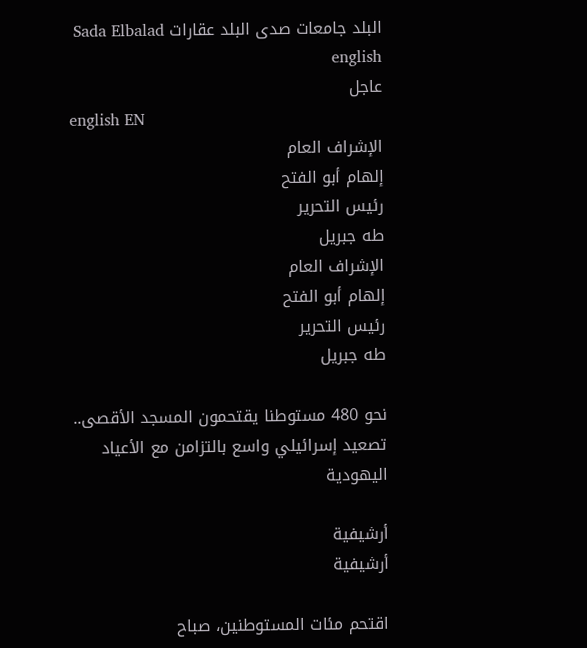البلد جامعات صدى البلد عقارات Sada Elbalad english
عاجل
english EN
الإشراف العام
إلهام أبو الفتح
رئيس التحرير
طه جبريل
الإشراف العام
إلهام أبو الفتح
رئيس التحرير
طه جبريل

نحو 480 مستوطنا يقتحمون المسجد الأقصى.. تصعيد إسرائيلي واسع بالتزامن مع الأعياد اليهودية

أرشيفية
أرشيفية

اقتحم مئات المستوطنين، صباح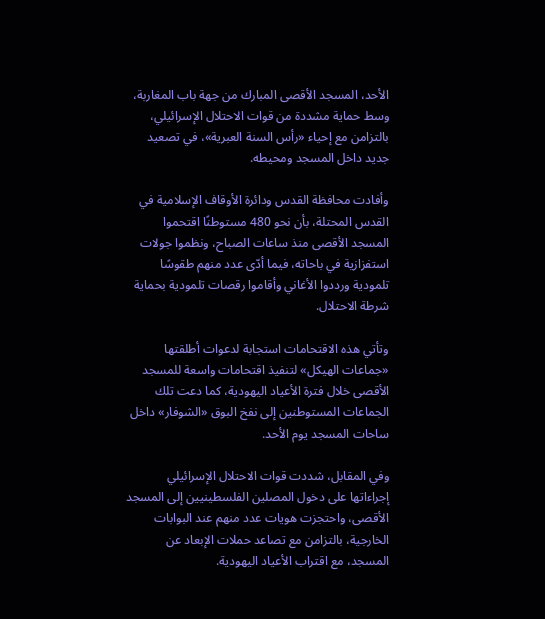الأحد، المسجد الأقصى المبارك من جهة باب المغاربة، وسط حماية مشددة من قوات الاحتلال الإسرائيلي، بالتزامن مع إحياء «رأس السنة العبرية»، في تصعيد جديد داخل المسجد ومحيطه.

وأفادت محافظة القدس ودائرة الأوقاف الإسلامية في القدس المحتلة، بأن نحو 480 مستوطنًا اقتحموا المسجد الأقصى منذ ساعات الصباح، ونظموا جولات استفزازية في باحاته، فيما أدّى عدد منهم طقوسًا تلمودية ورددوا الأغاني وأقاموا رقصات تلمودية بحماية شرطة الاحتلال.

وتأتي هذه الاقتحامات استجابة لدعوات أطلقتها «جماعات الهيكل» لتنفيذ اقتحامات واسعة للمسجد الأقصى خلال فترة الأعياد اليهودية، كما دعت تلك الجماعات المستوطنين إلى نفخ البوق «الشوفار» داخل ساحات المسجد يوم الأحد.

وفي المقابل، شددت قوات الاحتلال الإسرائيلي إجراءاتها على دخول المصلين الفلسطينيين إلى المسجد الأقصى، واحتجزت هويات عدد منهم عند البوابات الخارجية، بالتزامن مع تصاعد حملات الإبعاد عن المسجد، مع اقتراب الأعياد اليهودية.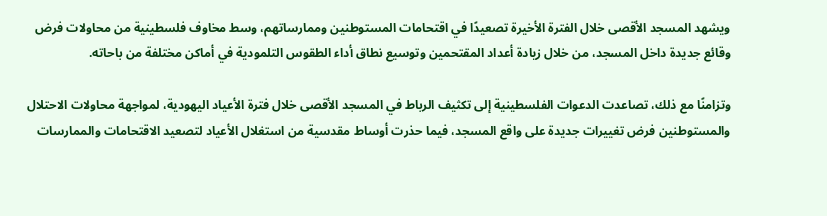ويشهد المسجد الأقصى خلال الفترة الأخيرة تصعيدًا في اقتحامات المستوطنين وممارساتهم، وسط مخاوف فلسطينية من محاولات فرض وقائع جديدة داخل المسجد، من خلال زيادة أعداد المقتحمين وتوسيع نطاق أداء الطقوس التلمودية في أماكن مختلفة من باحاته.

وتزامنًا مع ذلك، تصاعدت الدعوات الفلسطينية إلى تكثيف الرباط في المسجد الأقصى خلال فترة الأعياد اليهودية، لمواجهة محاولات الاحتلال والمستوطنين فرض تغييرات جديدة على واقع المسجد، فيما حذرت أوساط مقدسية من استغلال الأعياد لتصعيد الاقتحامات والممارسات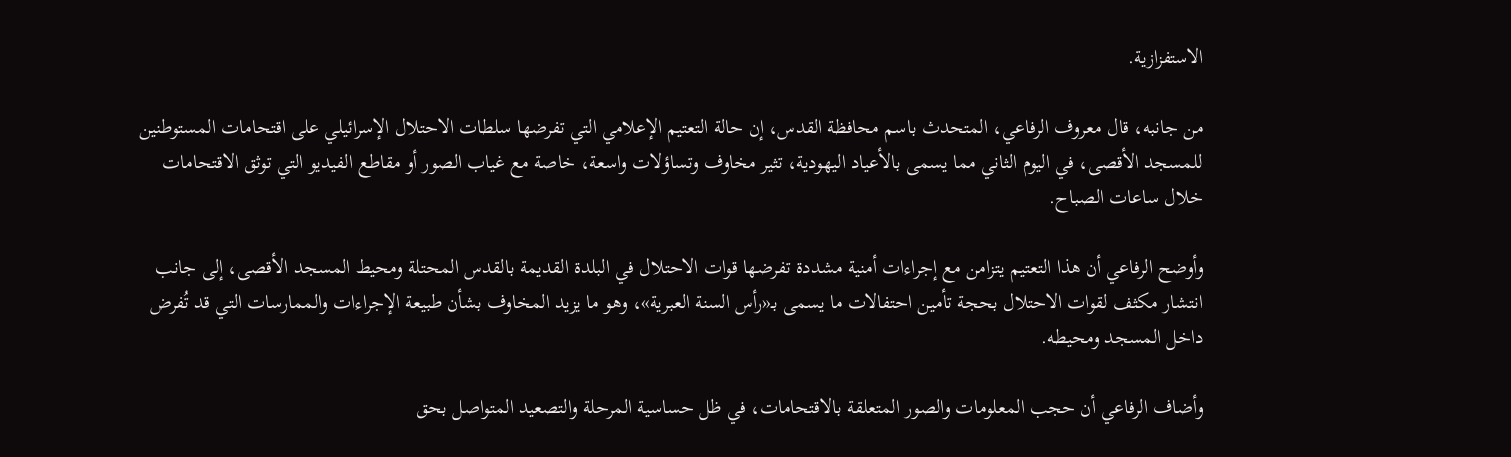الاستفزازية.

من جانبه، قال معروف الرفاعي، المتحدث باسم محافظة القدس، إن حالة التعتيم الإعلامي التي تفرضها سلطات الاحتلال الإسرائيلي على اقتحامات المستوطنين للمسجد الأقصى، في اليوم الثاني مما يسمى بالأعياد اليهودية، تثير مخاوف وتساؤلات واسعة، خاصة مع غياب الصور أو مقاطع الفيديو التي توثق الاقتحامات خلال ساعات الصباح.

وأوضح الرفاعي أن هذا التعتيم يتزامن مع إجراءات أمنية مشددة تفرضها قوات الاحتلال في البلدة القديمة بالقدس المحتلة ومحيط المسجد الأقصى، إلى جانب انتشار مكثف لقوات الاحتلال بحجة تأمين احتفالات ما يسمى بـ«رأس السنة العبرية»، وهو ما يزيد المخاوف بشأن طبيعة الإجراءات والممارسات التي قد تُفرض داخل المسجد ومحيطه.

وأضاف الرفاعي أن حجب المعلومات والصور المتعلقة بالاقتحامات، في ظل حساسية المرحلة والتصعيد المتواصل بحق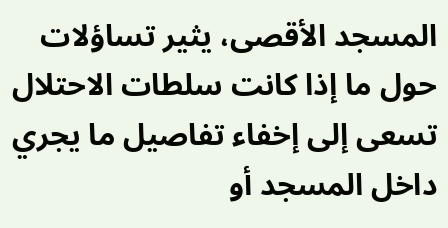المسجد الأقصى، يثير تساؤلات حول ما إذا كانت سلطات الاحتلال تسعى إلى إخفاء تفاصيل ما يجري داخل المسجد أو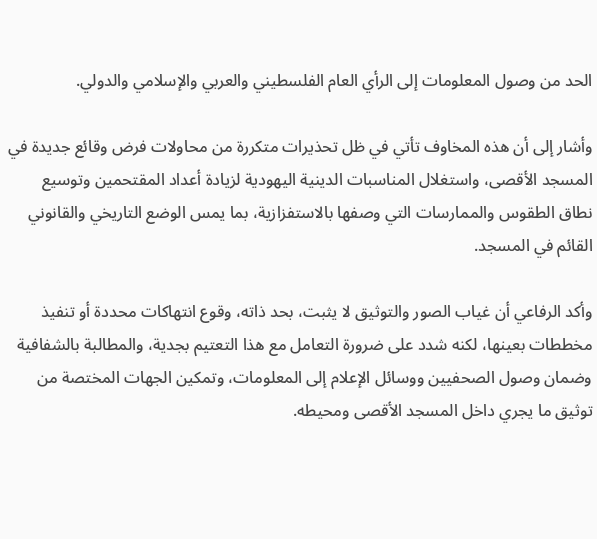الحد من وصول المعلومات إلى الرأي العام الفلسطيني والعربي والإسلامي والدولي.

وأشار إلى أن هذه المخاوف تأتي في ظل تحذيرات متكررة من محاولات فرض وقائع جديدة في المسجد الأقصى، واستغلال المناسبات الدينية اليهودية لزيادة أعداد المقتحمين وتوسيع نطاق الطقوس والممارسات التي وصفها بالاستفزازية، بما يمس الوضع التاريخي والقانوني القائم في المسجد.

وأكد الرفاعي أن غياب الصور والتوثيق لا يثبت، بحد ذاته، وقوع انتهاكات محددة أو تنفيذ مخططات بعينها، لكنه شدد على ضرورة التعامل مع هذا التعتيم بجدية، والمطالبة بالشفافية وضمان وصول الصحفيين ووسائل الإعلام إلى المعلومات، وتمكين الجهات المختصة من توثيق ما يجري داخل المسجد الأقصى ومحيطه.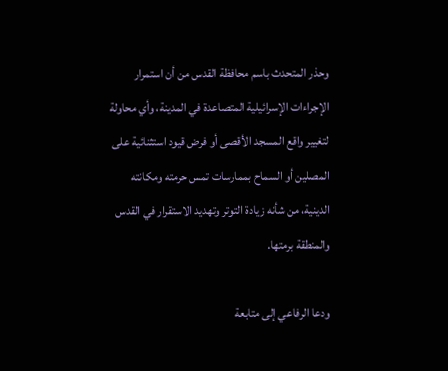وحذر المتحدث باسم محافظة القدس من أن استمرار الإجراءات الإسرائيلية المتصاعدة في المدينة، وأي محاولة لتغيير واقع المسجد الأقصى أو فرض قيود استثنائية على المصلين أو السماح بممارسات تمس حرمته ومكانته الدينية، من شأنه زيادة التوتر وتهديد الاستقرار في القدس والمنطقة برمتها.

ودعا الرفاعي إلى متابعة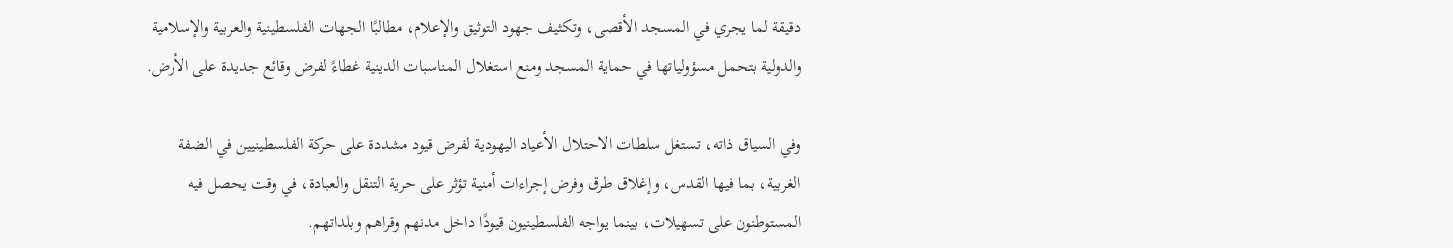دقيقة لما يجري في المسجد الأقصى، وتكثيف جهود التوثيق والإعلام، مطالبًا الجهات الفلسطينية والعربية والإسلامية والدولية بتحمل مسؤولياتها في حماية المسجد ومنع استغلال المناسبات الدينية غطاءً لفرض وقائع جديدة على الأرض.

وفي السياق ذاته، تستغل سلطات الاحتلال الأعياد اليهودية لفرض قيود مشددة على حركة الفلسطينيين في الضفة الغربية، بما فيها القدس، وإغلاق طرق وفرض إجراءات أمنية تؤثر على حرية التنقل والعبادة، في وقت يحصل فيه المستوطنون على تسهيلات، بينما يواجه الفلسطينيون قيودًا داخل مدنهم وقراهم وبلداتهم.